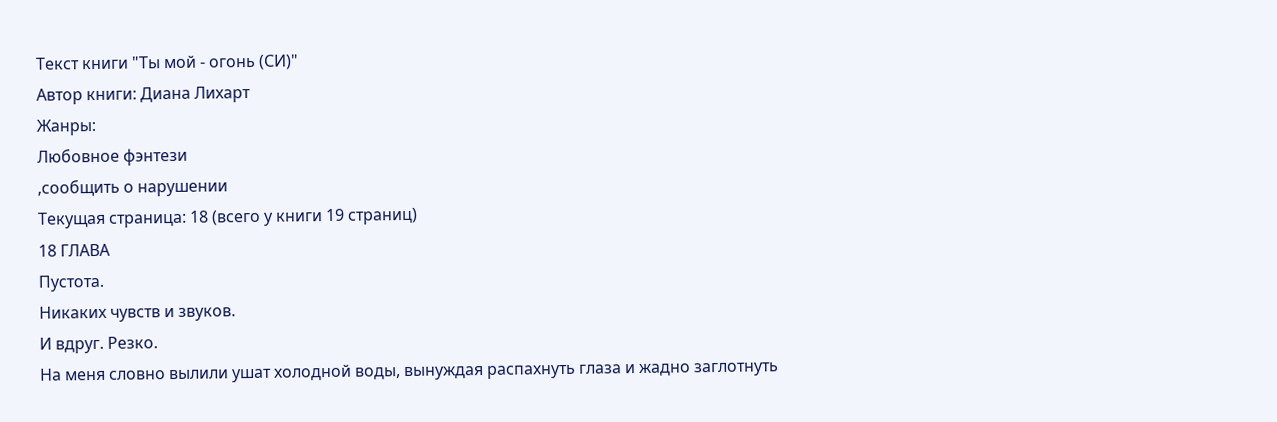Текст книги "Ты мой - огонь (СИ)"
Автор книги: Диана Лихарт
Жанры:
Любовное фэнтези
,сообщить о нарушении
Текущая страница: 18 (всего у книги 19 страниц)
18 ГЛАВА
Пустота.
Никаких чувств и звуков.
И вдруг. Резко.
На меня словно вылили ушат холодной воды, вынуждая распахнуть глаза и жадно заглотнуть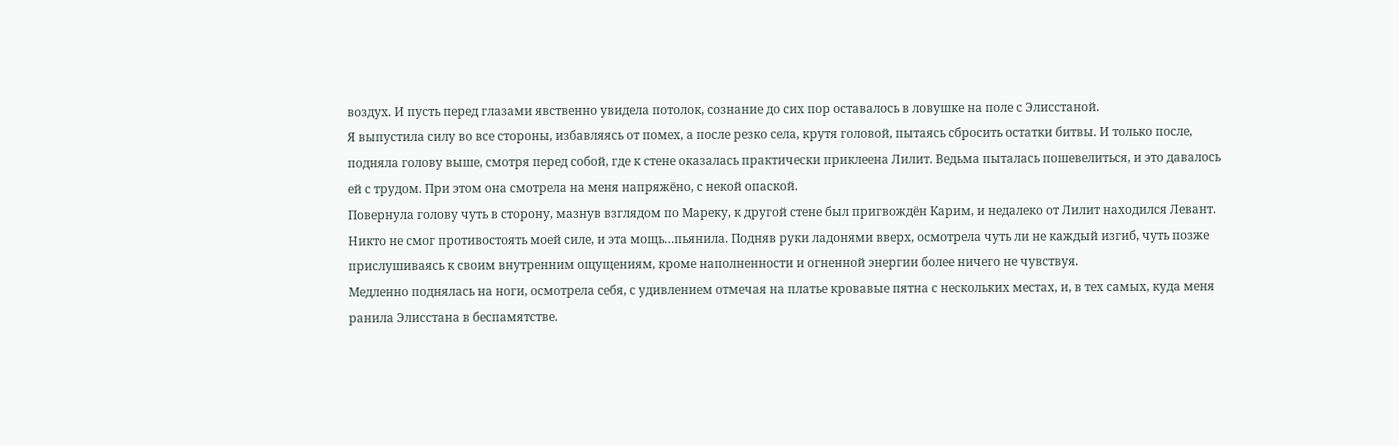воздух. И пусть перед глазами явственно увидела потолок, сознание до сих пор оставалось в ловушке на поле с Элисстаной.
Я выпустила силу во все стороны, избавляясь от помех, а после резко села, крутя головой, пытаясь сбросить остатки битвы. И только после, подняла голову выше, смотря перед собой, где к стене оказалась практически приклеена Лилит. Ведьма пыталась пошевелиться, и это давалось ей с трудом. При этом она смотрела на меня напряжёно, с некой опаской.
Повернула голову чуть в сторону, мазнув взглядом по Мареку, к другой стене был пригвождён Карим, и недалеко от Лилит находился Левант. Никто не смог противостоять моей силе, и эта мощь…пьянила. Подняв руки ладонями вверх, осмотрела чуть ли не каждый изгиб, чуть позже прислушиваясь к своим внутренним ощущениям, кроме наполненности и огненной энергии более ничего не чувствуя.
Медленно поднялась на ноги, осмотрела себя, с удивлением отмечая на платье кровавые пятна с нескольких местах, и, в тех самых, куда меня ранила Элисстана в беспамятстве.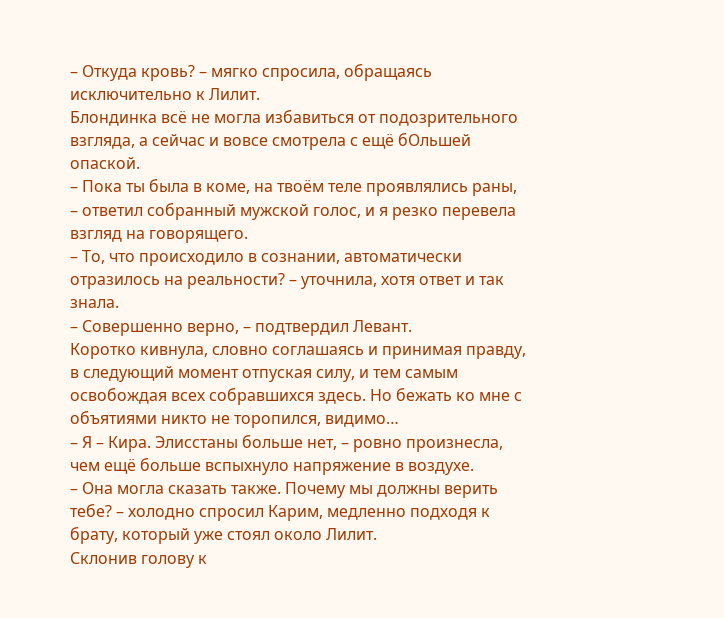– Откуда кровь? – мягко спросила, обращаясь исключительно к Лилит.
Блондинка всё не могла избавиться от подозрительного взгляда, а сейчас и вовсе смотрела с ещё бОльшей опаской.
– Пока ты была в коме, на твоём теле проявлялись раны, – ответил собранный мужской голос, и я резко перевела взгляд на говорящего.
– То, что происходило в сознании, автоматически отразилось на реальности? – уточнила, хотя ответ и так знала.
– Совершенно верно, – подтвердил Левант.
Коротко кивнула, словно соглашаясь и принимая правду, в следующий момент отпуская силу, и тем самым освобождая всех собравшихся здесь. Но бежать ко мне с объятиями никто не торопился, видимо…
– Я – Кира. Элисстаны больше нет, – ровно произнесла, чем ещё больше вспыхнуло напряжение в воздухе.
– Она могла сказать также. Почему мы должны верить тебе? – холодно спросил Карим, медленно подходя к брату, который уже стоял около Лилит.
Склонив голову к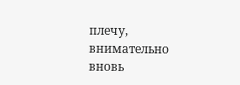плечу, внимательно вновь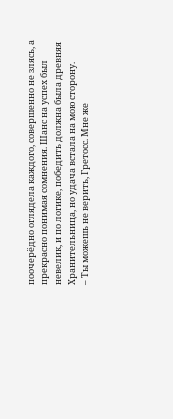поочерёдно оглядела каждого, совершенно не злясь, а прекрасно понимая сомнения. Шанс на успех был невелик, и по логике, победить должна была древняя Хранительница, но удача встала на мою сторону.
– Ты можешь не верить, Гретосс. Мне же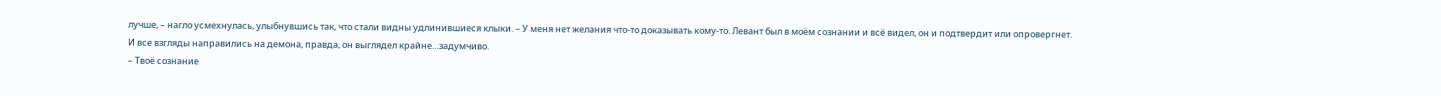лучше, – нагло усмехнулась, улыбнувшись так, что стали видны удлинившиеся клыки. – У меня нет желания что-то доказывать кому-то. Левант был в моём сознании и всё видел, он и подтвердит или опровергнет.
И все взгляды направились на демона, правда, он выглядел крайне…задумчиво.
– Твоё сознание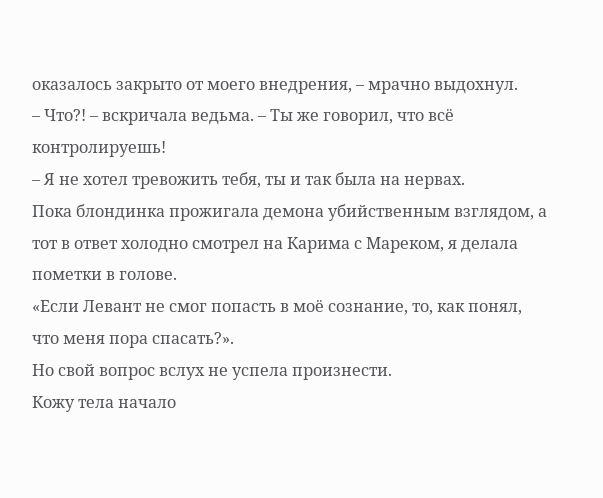оказалось закрыто от моего внедрения, – мрачно выдохнул.
– Что?! – вскричала ведьма. – Ты же говорил, что всё контролируешь!
– Я не хотел тревожить тебя, ты и так была на нервах.
Пока блондинка прожигала демона убийственным взглядом, а тот в ответ холодно смотрел на Карима с Мареком, я делала пометки в голове.
«Если Левант не смог попасть в моё сознание, то, как понял, что меня пора спасать?».
Но свой вопрос вслух не успела произнести.
Кожу тела начало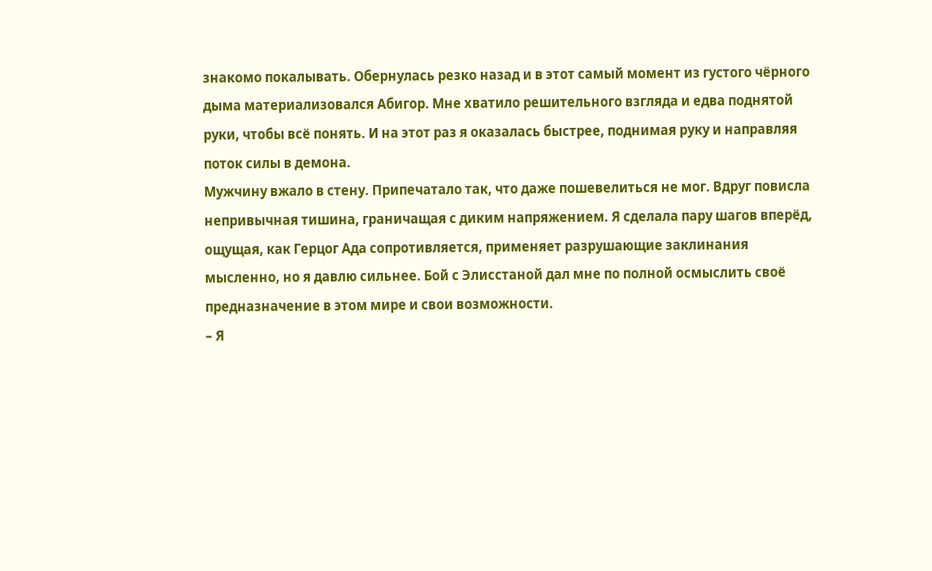знакомо покалывать. Обернулась резко назад и в этот самый момент из густого чёрного дыма материализовался Абигор. Мне хватило решительного взгляда и едва поднятой руки, чтобы всё понять. И на этот раз я оказалась быстрее, поднимая руку и направляя поток силы в демона.
Мужчину вжало в стену. Припечатало так, что даже пошевелиться не мог. Вдруг повисла непривычная тишина, граничащая с диким напряжением. Я сделала пару шагов вперёд, ощущая, как Герцог Ада сопротивляется, применяет разрушающие заклинания мысленно, но я давлю сильнее. Бой с Элисстаной дал мне по полной осмыслить своё предназначение в этом мире и свои возможности.
– Я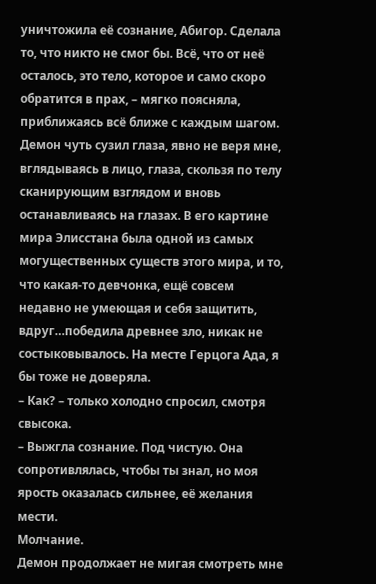уничтожила её сознание, Абигор. Сделала то, что никто не смог бы. Всё, что от неё осталось, это тело, которое и само скоро обратится в прах, – мягко поясняла, приближаясь всё ближе с каждым шагом.
Демон чуть сузил глаза, явно не веря мне, вглядываясь в лицо, глаза, скользя по телу сканирующим взглядом и вновь останавливаясь на глазах. В его картине мира Элисстана была одной из самых могущественных существ этого мира, и то, что какая-то девчонка, ещё совсем недавно не умеющая и себя защитить, вдруг…победила древнее зло, никак не состыковывалось. На месте Герцога Ада, я бы тоже не доверяла.
– Как? – только холодно спросил, смотря свысока.
– Выжгла сознание. Под чистую. Она сопротивлялась, чтобы ты знал, но моя ярость оказалась сильнее, её желания мести.
Молчание.
Демон продолжает не мигая смотреть мне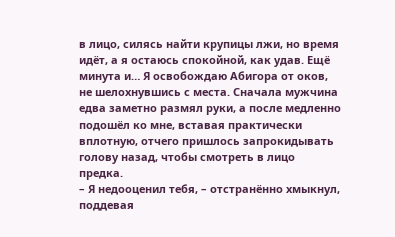в лицо, силясь найти крупицы лжи, но время идёт, а я остаюсь спокойной, как удав. Ещё минута и… Я освобождаю Абигора от оков, не шелохнувшись с места. Сначала мужчина едва заметно размял руки, а после медленно подошёл ко мне, вставая практически вплотную, отчего пришлось запрокидывать голову назад, чтобы смотреть в лицо предка.
– Я недооценил тебя, – отстранённо хмыкнул, поддевая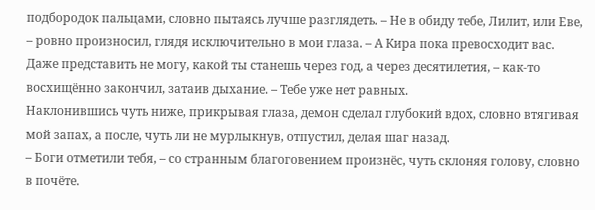подбородок пальцами, словно пытаясь лучше разглядеть. – Не в обиду тебе, Лилит, или Еве, – ровно произносил, глядя исключительно в мои глаза. – А Кира пока превосходит вас. Даже представить не могу, какой ты станешь через год, а через десятилетия, – как-то восхищённо закончил, затаив дыхание. – Тебе уже нет равных.
Наклонившись чуть ниже, прикрывая глаза, демон сделал глубокий вдох, словно втягивая мой запах, а после, чуть ли не мурлыкнув, отпустил, делая шаг назад.
– Боги отметили тебя, – со странным благоговением произнёс, чуть склоняя голову, словно в почёте.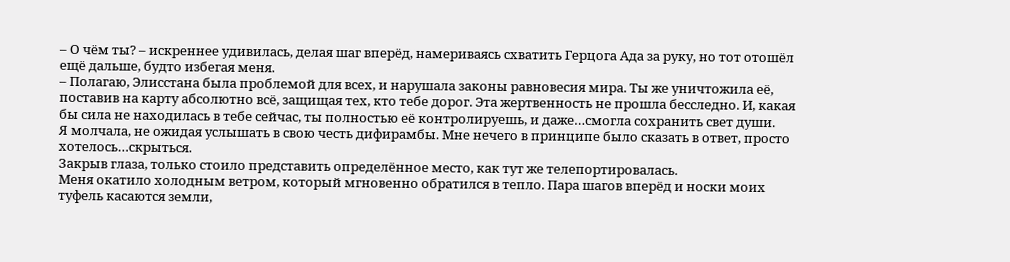– О чём ты? – искреннее удивилась, делая шаг вперёд, намериваясь схватить Герцога Ада за руку, но тот отошёл ещё дальше, будто избегая меня.
– Полагаю, Элисстана была проблемой для всех, и нарушала законы равновесия мира. Ты же уничтожила её, поставив на карту абсолютно всё, защищая тех, кто тебе дорог. Эта жертвенность не прошла бесследно. И, какая бы сила не находилась в тебе сейчас, ты полностью её контролируешь, и даже…смогла сохранить свет души.
Я молчала, не ожидая услышать в свою честь дифирамбы. Мне нечего в принципе было сказать в ответ, просто хотелось…скрыться.
Закрыв глаза, только стоило представить определённое место, как тут же телепортировалась.
Меня окатило холодным ветром, который мгновенно обратился в тепло. Пара шагов вперёд и носки моих туфель касаются земли,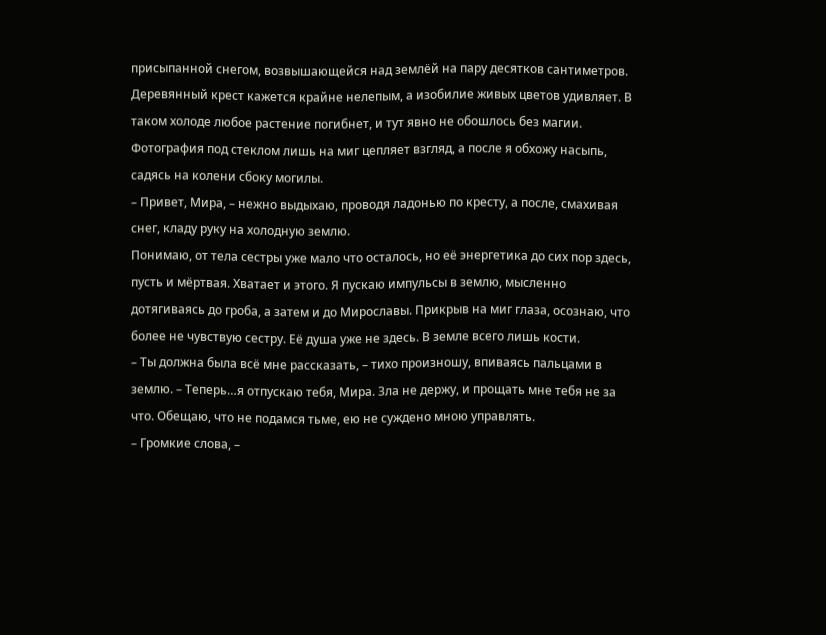присыпанной снегом, возвышающейся над землёй на пару десятков сантиметров. Деревянный крест кажется крайне нелепым, а изобилие живых цветов удивляет. В таком холоде любое растение погибнет, и тут явно не обошлось без магии. Фотография под стеклом лишь на миг цепляет взгляд, а после я обхожу насыпь, садясь на колени сбоку могилы.
– Привет, Мира, – нежно выдыхаю, проводя ладонью по кресту, а после, смахивая снег, кладу руку на холодную землю.
Понимаю, от тела сестры уже мало что осталось, но её энергетика до сих пор здесь, пусть и мёртвая. Хватает и этого. Я пускаю импульсы в землю, мысленно дотягиваясь до гроба, а затем и до Мирославы. Прикрыв на миг глаза, осознаю, что более не чувствую сестру. Её душа уже не здесь. В земле всего лишь кости.
– Ты должна была всё мне рассказать, – тихо произношу, впиваясь пальцами в землю. – Теперь…я отпускаю тебя, Мира. Зла не держу, и прощать мне тебя не за что. Обещаю, что не подамся тьме, ею не суждено мною управлять.
– Громкие слова, –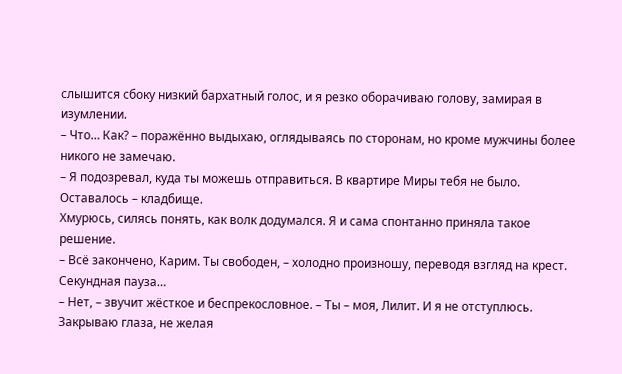слышится сбоку низкий бархатный голос, и я резко оборачиваю голову, замирая в изумлении.
– Что… Как? – поражённо выдыхаю, оглядываясь по сторонам, но кроме мужчины более никого не замечаю.
– Я подозревал, куда ты можешь отправиться. В квартире Миры тебя не было. Оставалось – кладбище.
Хмурюсь, силясь понять, как волк додумался. Я и сама спонтанно приняла такое решение.
– Всё закончено, Карим. Ты свободен, – холодно произношу, переводя взгляд на крест.
Секундная пауза…
– Нет, – звучит жёсткое и беспрекословное. – Ты – моя, Лилит. И я не отступлюсь.
Закрываю глаза, не желая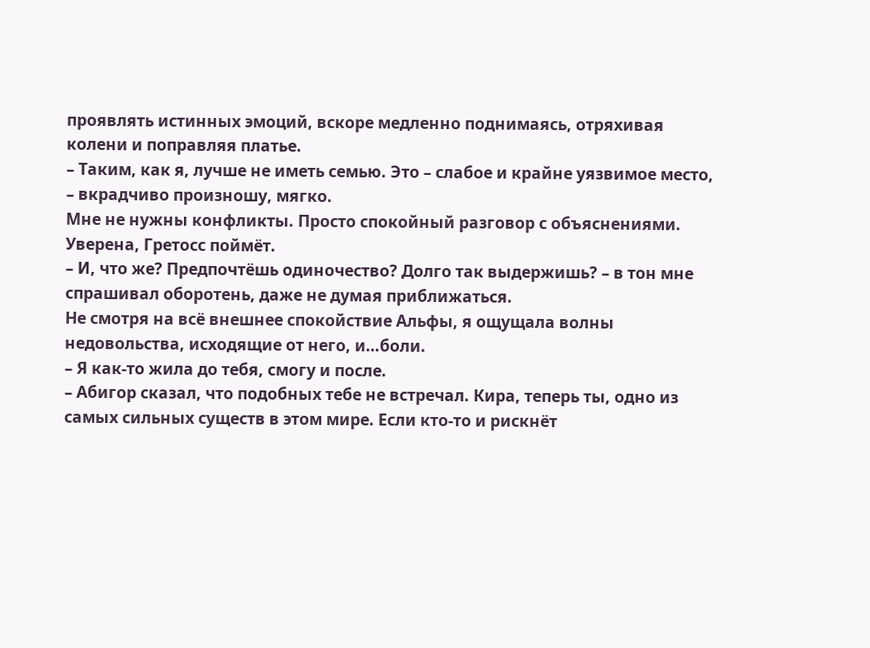проявлять истинных эмоций, вскоре медленно поднимаясь, отряхивая колени и поправляя платье.
– Таким, как я, лучше не иметь семью. Это – слабое и крайне уязвимое место, – вкрадчиво произношу, мягко.
Мне не нужны конфликты. Просто спокойный разговор с объяснениями. Уверена, Гретосс поймёт.
– И, что же? Предпочтёшь одиночество? Долго так выдержишь? – в тон мне спрашивал оборотень, даже не думая приближаться.
Не смотря на всё внешнее спокойствие Альфы, я ощущала волны недовольства, исходящие от него, и…боли.
– Я как-то жила до тебя, смогу и после.
– Абигор сказал, что подобных тебе не встречал. Кира, теперь ты, одно из самых сильных существ в этом мире. Если кто-то и рискнёт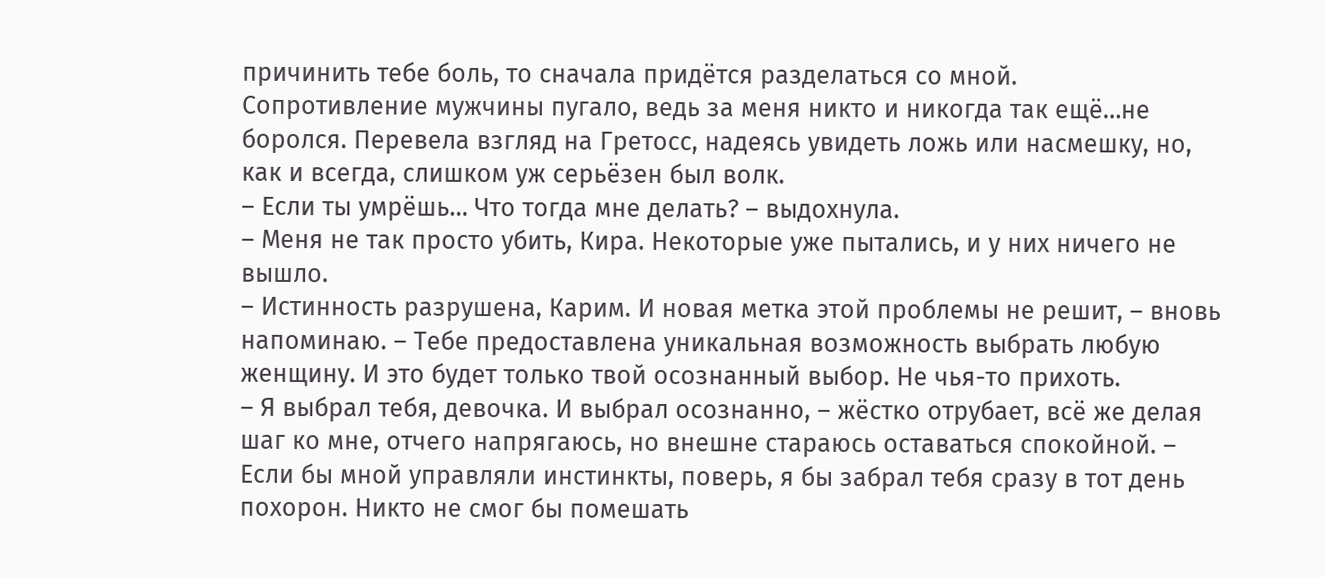причинить тебе боль, то сначала придётся разделаться со мной.
Сопротивление мужчины пугало, ведь за меня никто и никогда так ещё…не боролся. Перевела взгляд на Гретосс, надеясь увидеть ложь или насмешку, но, как и всегда, слишком уж серьёзен был волк.
– Если ты умрёшь… Что тогда мне делать? – выдохнула.
– Меня не так просто убить, Кира. Некоторые уже пытались, и у них ничего не вышло.
– Истинность разрушена, Карим. И новая метка этой проблемы не решит, – вновь напоминаю. – Тебе предоставлена уникальная возможность выбрать любую женщину. И это будет только твой осознанный выбор. Не чья-то прихоть.
– Я выбрал тебя, девочка. И выбрал осознанно, – жёстко отрубает, всё же делая шаг ко мне, отчего напрягаюсь, но внешне стараюсь оставаться спокойной. – Если бы мной управляли инстинкты, поверь, я бы забрал тебя сразу в тот день похорон. Никто не смог бы помешать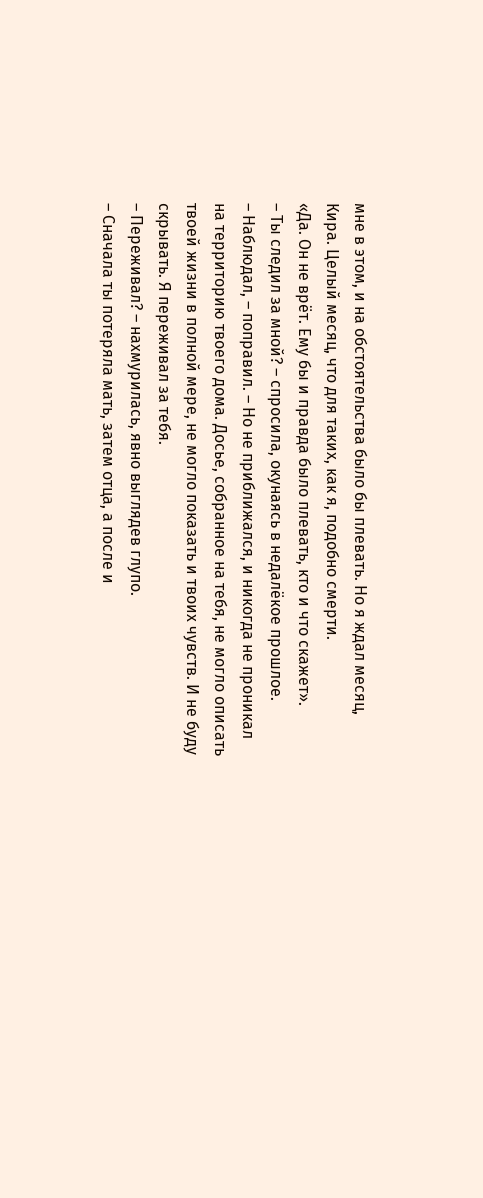мне в этом, и на обстоятельства было бы плевать. Но я ждал месяц, Кира. Целый месяц, что для таких, как я, подобно смерти.
«Да. Он не врёт. Ему бы и правда было плевать, кто и что скажет».
– Ты следил за мной? – спросила, окунаясь в недалёкое прошлое.
– Наблюдал, – поправил. – Но не приближался, и никогда не проникал на территорию твоего дома. Досье, собранное на тебя, не могло описать твоей жизни в полной мере, не могло показать и твоих чувств. И не буду скрывать. Я переживал за тебя.
– Переживал? – нахмурилась, явно выглядев глупо.
– Сначала ты потеряла мать, затем отца, а после и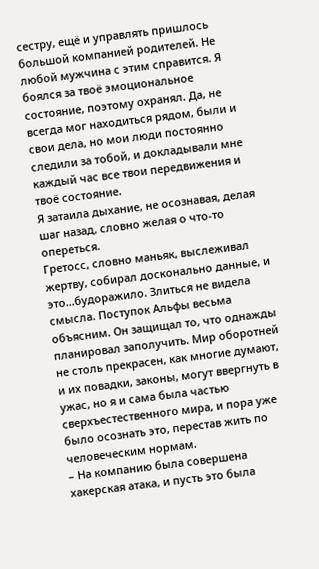сестру, ещё и управлять пришлось большой компанией родителей. Не любой мужчина с этим справится. Я боялся за твоё эмоциональное состояние, поэтому охранял. Да, не всегда мог находиться рядом, были и свои дела, но мои люди постоянно следили за тобой, и докладывали мне каждый час все твои передвижения и твоё состояние.
Я затаила дыхание, не осознавая, делая шаг назад, словно желая о что-то опереться.
Гретосс, словно маньяк, выслеживал жертву, собирал досконально данные, и это…будоражило. Злиться не видела смысла. Поступок Альфы весьма объясним. Он защищал то, что однажды планировал заполучить. Мир оборотней не столь прекрасен, как многие думают, и их повадки, законы, могут ввергнуть в ужас, но я и сама была частью сверхъестественного мира, и пора уже было осознать это, перестав жить по человеческим нормам.
– На компанию была совершена хакерская атака, и пусть это была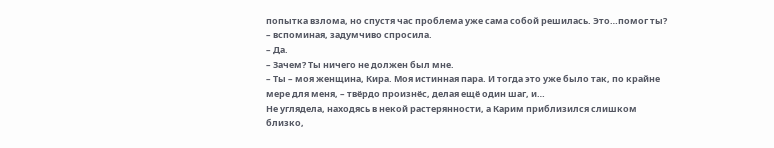попытка взлома, но спустя час проблема уже сама собой решилась. Это…помог ты? – вспоминая, задумчиво спросила.
– Да.
– Зачем? Ты ничего не должен был мне.
– Ты – моя женщина, Кира. Моя истинная пара. И тогда это уже было так, по крайне мере для меня, – твёрдо произнёс, делая ещё один шаг, и…
Не углядела, находясь в некой растерянности, а Карим приблизился слишком близко,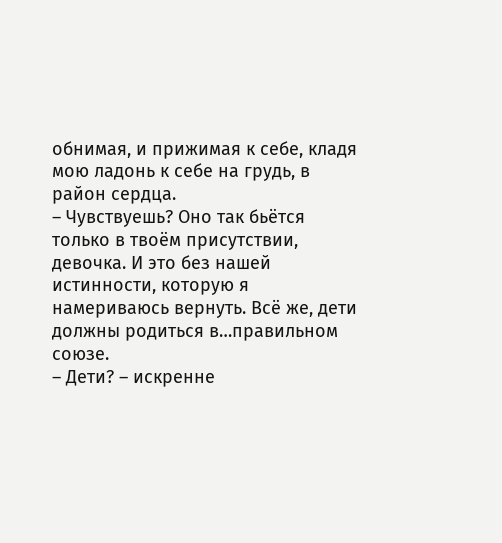обнимая, и прижимая к себе, кладя мою ладонь к себе на грудь, в район сердца.
– Чувствуешь? Оно так бьётся только в твоём присутствии, девочка. И это без нашей истинности, которую я намериваюсь вернуть. Всё же, дети должны родиться в…правильном союзе.
– Дети? – искренне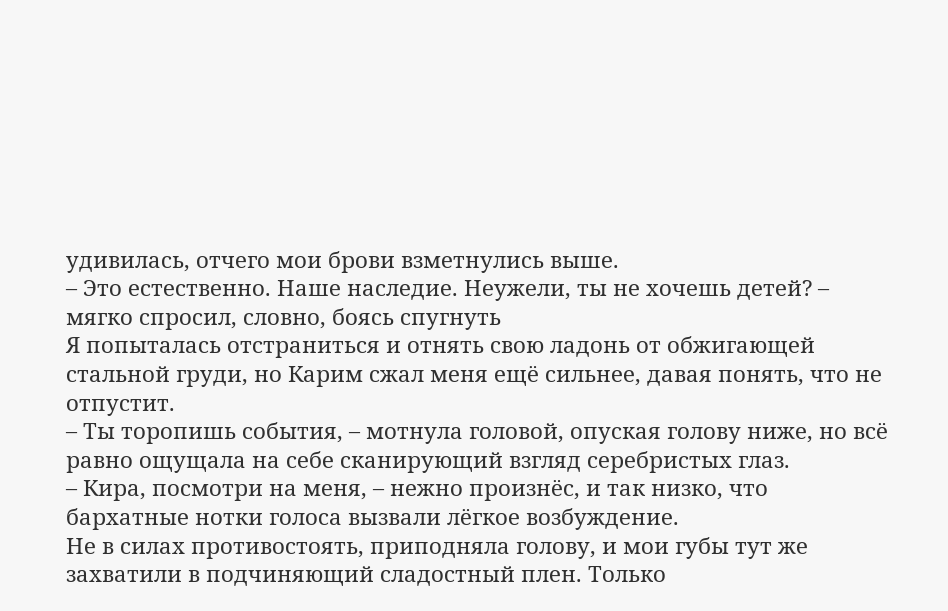удивилась, отчего мои брови взметнулись выше.
– Это естественно. Наше наследие. Неужели, ты не хочешь детей? – мягко спросил, словно, боясь спугнуть
Я попыталась отстраниться и отнять свою ладонь от обжигающей стальной груди, но Карим сжал меня ещё сильнее, давая понять, что не отпустит.
– Ты торопишь события, – мотнула головой, опуская голову ниже, но всё равно ощущала на себе сканирующий взгляд серебристых глаз.
– Кира, посмотри на меня, – нежно произнёс, и так низко, что бархатные нотки голоса вызвали лёгкое возбуждение.
Не в силах противостоять, приподняла голову, и мои губы тут же захватили в подчиняющий сладостный плен. Только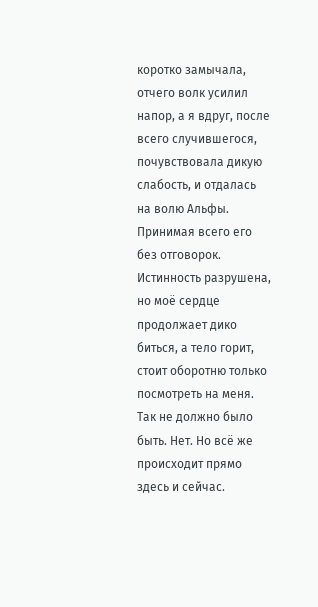коротко замычала, отчего волк усилил напор, а я вдруг, после всего случившегося, почувствовала дикую слабость, и отдалась на волю Альфы. Принимая всего его без отговорок.
Истинность разрушена, но моё сердце продолжает дико биться, а тело горит, стоит оборотню только посмотреть на меня. Так не должно было быть. Нет. Но всё же происходит прямо здесь и сейчас.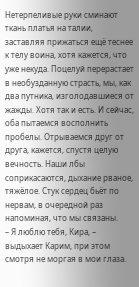Нетерпеливые руки сминают ткань платья на талии, заставляя прижаться ещё теснее к телу воина, хотя кажется, что уже некуда. Поцелуй перерастает в необузданную страсть, мы, как два путника, изголодавшиеся от жажды. Хотя так и есть. И сейчас, оба пытаемся восполнить пробелы. Отрываемся друг от друга, кажется, спустя целую вечность. Наши лбы соприкасаются, дыхание рваное, тяжёлое. Стук сердец бьёт по нервам, в очередной раз напоминая, что мы связаны.
– Я люблю тебя, Кира, – выдыхает Карим, при этом смотря не моргая в мои глаза.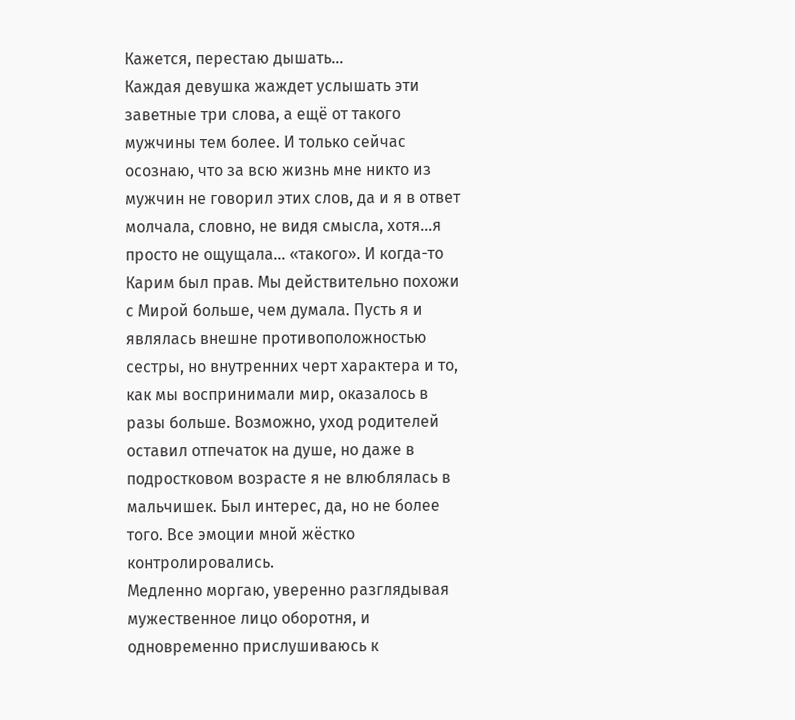Кажется, перестаю дышать…
Каждая девушка жаждет услышать эти заветные три слова, а ещё от такого мужчины тем более. И только сейчас осознаю, что за всю жизнь мне никто из мужчин не говорил этих слов, да и я в ответ молчала, словно, не видя смысла, хотя…я просто не ощущала… «такого». И когда-то Карим был прав. Мы действительно похожи с Мирой больше, чем думала. Пусть я и являлась внешне противоположностью сестры, но внутренних черт характера и то, как мы воспринимали мир, оказалось в разы больше. Возможно, уход родителей оставил отпечаток на душе, но даже в подростковом возрасте я не влюблялась в мальчишек. Был интерес, да, но не более того. Все эмоции мной жёстко контролировались.
Медленно моргаю, уверенно разглядывая мужественное лицо оборотня, и одновременно прислушиваюсь к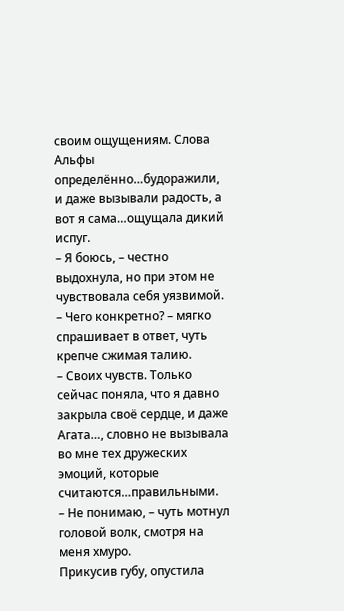своим ощущениям. Слова Альфы определённо…будоражили, и даже вызывали радость, а вот я сама…ощущала дикий испуг.
– Я боюсь, – честно выдохнула, но при этом не чувствовала себя уязвимой.
– Чего конкретно? – мягко спрашивает в ответ, чуть крепче сжимая талию.
– Своих чувств. Только сейчас поняла, что я давно закрыла своё сердце, и даже Агата…, словно не вызывала во мне тех дружеских эмоций, которые считаются…правильными.
– Не понимаю, – чуть мотнул головой волк, смотря на меня хмуро.
Прикусив губу, опустила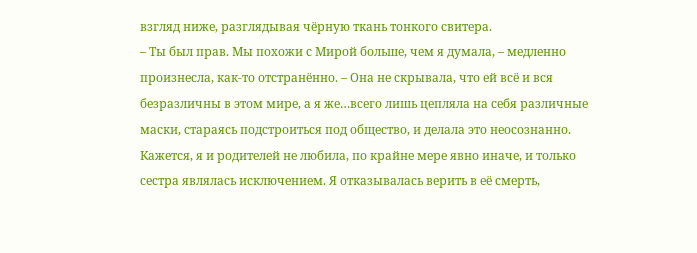взгляд ниже, разглядывая чёрную ткань тонкого свитера.
– Ты был прав. Мы похожи с Мирой больше, чем я думала, – медленно произнесла, как-то отстранённо. – Она не скрывала, что ей всё и вся безразличны в этом мире, а я же…всего лишь цепляла на себя различные маски, стараясь подстроиться под общество, и делала это неосознанно. Кажется, я и родителей не любила, по крайне мере явно иначе, и только сестра являлась исключением. Я отказывалась верить в её смерть,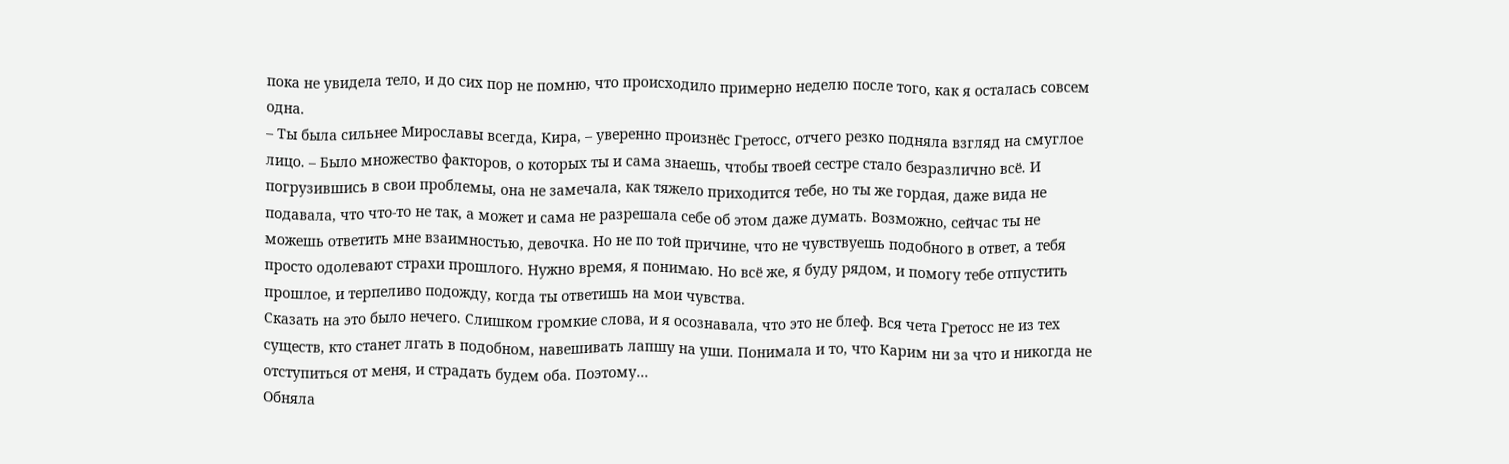пока не увидела тело, и до сих пор не помню, что происходило примерно неделю после того, как я осталась совсем одна.
– Ты была сильнее Мирославы всегда, Кира, – уверенно произнёс Гретосс, отчего резко подняла взгляд на смуглое лицо. – Было множество факторов, о которых ты и сама знаешь, чтобы твоей сестре стало безразлично всё. И погрузившись в свои проблемы, она не замечала, как тяжело приходится тебе, но ты же гордая, даже вида не подавала, что что-то не так, а может и сама не разрешала себе об этом даже думать. Возможно, сейчас ты не можешь ответить мне взаимностью, девочка. Но не по той причине, что не чувствуешь подобного в ответ, а тебя просто одолевают страхи прошлого. Нужно время, я понимаю. Но всё же, я буду рядом, и помогу тебе отпустить прошлое, и терпеливо подожду, когда ты ответишь на мои чувства.
Сказать на это было нечего. Слишком громкие слова, и я осознавала, что это не блеф. Вся чета Гретосс не из тех существ, кто станет лгать в подобном, навешивать лапшу на уши. Понимала и то, что Карим ни за что и никогда не отступиться от меня, и страдать будем оба. Поэтому…
Обняла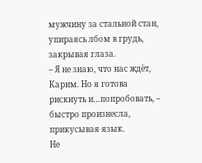мужчину за стальной стан, упираясь лбом в грудь, закрывая глаза.
– Я не знаю, что нас ждёт, Карим. Но я готова рискнуть и…попробовать, – быстро произнесла, прикусывая язык.
Не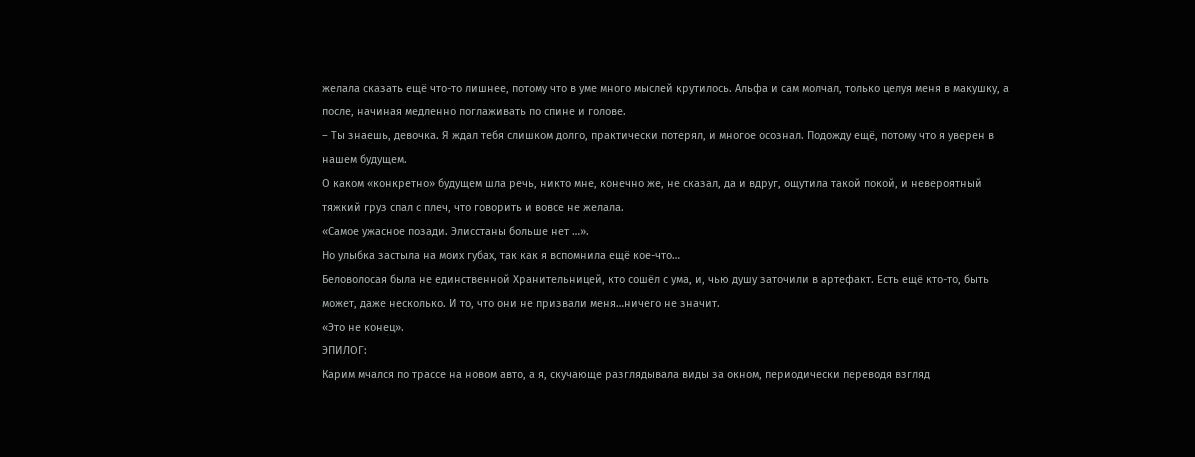желала сказать ещё что-то лишнее, потому что в уме много мыслей крутилось. Альфа и сам молчал, только целуя меня в макушку, а после, начиная медленно поглаживать по спине и голове.
– Ты знаешь, девочка. Я ждал тебя слишком долго, практически потерял, и многое осознал. Подожду ещё, потому что я уверен в нашем будущем.
О каком «конкретно» будущем шла речь, никто мне, конечно же, не сказал, да и вдруг, ощутила такой покой, и невероятный тяжкий груз спал с плеч, что говорить и вовсе не желала.
«Самое ужасное позади. Элисстаны больше нет …».
Но улыбка застыла на моих губах, так как я вспомнила ещё кое-что…
Беловолосая была не единственной Хранительницей, кто сошёл с ума, и, чью душу заточили в артефакт. Есть ещё кто-то, быть может, даже несколько. И то, что они не призвали меня…ничего не значит.
«Это не конец».
ЭПИЛОГ:
Карим мчался по трассе на новом авто, а я, скучающе разглядывала виды за окном, периодически переводя взгляд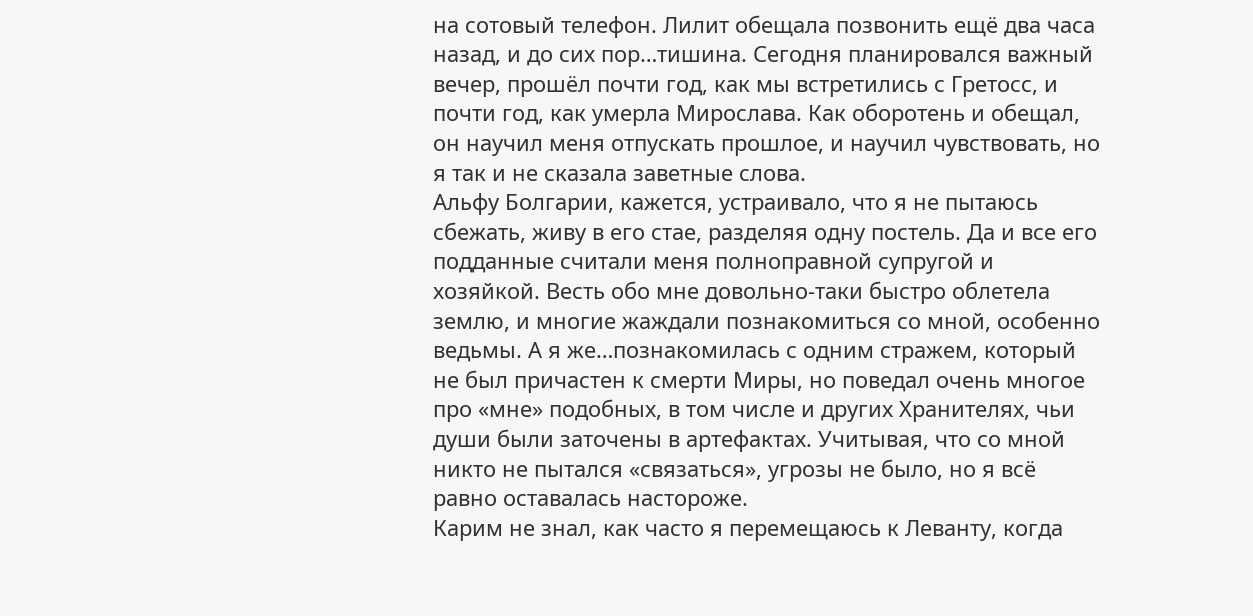на сотовый телефон. Лилит обещала позвонить ещё два часа назад, и до сих пор…тишина. Сегодня планировался важный вечер, прошёл почти год, как мы встретились с Гретосс, и почти год, как умерла Мирослава. Как оборотень и обещал, он научил меня отпускать прошлое, и научил чувствовать, но я так и не сказала заветные слова.
Альфу Болгарии, кажется, устраивало, что я не пытаюсь сбежать, живу в его стае, разделяя одну постель. Да и все его подданные считали меня полноправной супругой и хозяйкой. Весть обо мне довольно-таки быстро облетела землю, и многие жаждали познакомиться со мной, особенно ведьмы. А я же…познакомилась с одним стражем, который не был причастен к смерти Миры, но поведал очень многое про «мне» подобных, в том числе и других Хранителях, чьи души были заточены в артефактах. Учитывая, что со мной никто не пытался «связаться», угрозы не было, но я всё равно оставалась настороже.
Карим не знал, как часто я перемещаюсь к Леванту, когда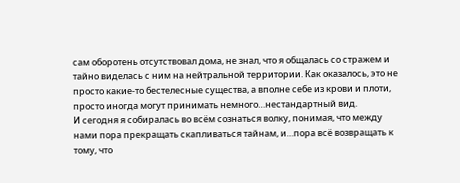сам оборотень отсутствовал дома, не знал, что я общалась со стражем и тайно виделась с ним на нейтральной территории. Как оказалось, это не просто какие-то бестелесные существа, а вполне себе из крови и плоти, просто иногда могут принимать немного…нестандартный вид.
И сегодня я собиралась во всём сознаться волку, понимая, что между нами пора прекращать скапливаться тайнам, и…пора всё возвращать к тому, что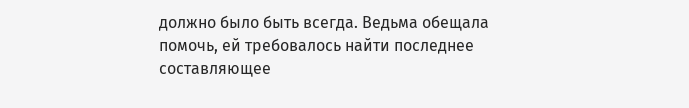должно было быть всегда. Ведьма обещала помочь, ей требовалось найти последнее составляющее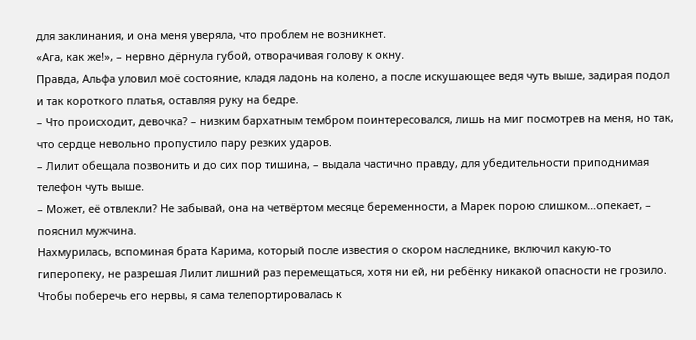для заклинания, и она меня уверяла, что проблем не возникнет.
«Ага, как же!», – нервно дёрнула губой, отворачивая голову к окну.
Правда, Альфа уловил моё состояние, кладя ладонь на колено, а после искушающее ведя чуть выше, задирая подол и так короткого платья, оставляя руку на бедре.
– Что происходит, девочка? – низким бархатным тембром поинтересовался, лишь на миг посмотрев на меня, но так, что сердце невольно пропустило пару резких ударов.
– Лилит обещала позвонить и до сих пор тишина, – выдала частично правду, для убедительности приподнимая телефон чуть выше.
– Может, её отвлекли? Не забывай, она на четвёртом месяце беременности, а Марек порою слишком…опекает, – пояснил мужчина.
Нахмурилась, вспоминая брата Карима, который после известия о скором наследнике, включил какую-то гиперопеку, не разрешая Лилит лишний раз перемещаться, хотя ни ей, ни ребёнку никакой опасности не грозило. Чтобы поберечь его нервы, я сама телепортировалась к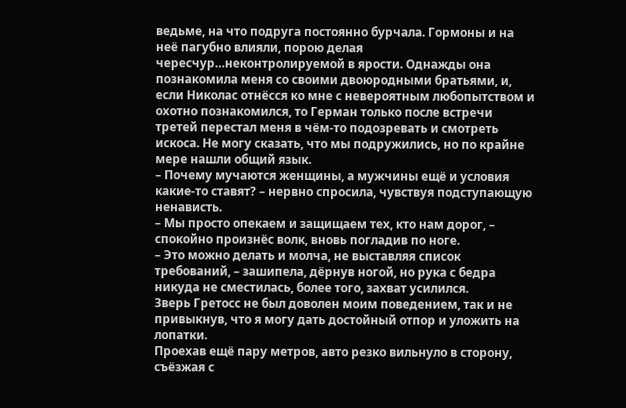ведьме, на что подруга постоянно бурчала. Гормоны и на неё пагубно влияли, порою делая чересчур…неконтролируемой в ярости. Однажды она познакомила меня со своими двоюродными братьями, и, если Николас отнёсся ко мне с невероятным любопытством и охотно познакомился, то Герман только после встречи третей перестал меня в чём-то подозревать и смотреть искоса. Не могу сказать, что мы подружились, но по крайне мере нашли общий язык.
– Почему мучаются женщины, а мужчины ещё и условия какие-то ставят? – нервно спросила, чувствуя подступающую ненависть.
– Мы просто опекаем и защищаем тех, кто нам дорог, – спокойно произнёс волк, вновь погладив по ноге.
– Это можно делать и молча, не выставляя список требований, – зашипела, дёрнув ногой, но рука с бедра никуда не сместилась, более того, захват усилился.
Зверь Гретосс не был доволен моим поведением, так и не привыкнув, что я могу дать достойный отпор и уложить на лопатки.
Проехав ещё пару метров, авто резко вильнуло в сторону, съёзжая с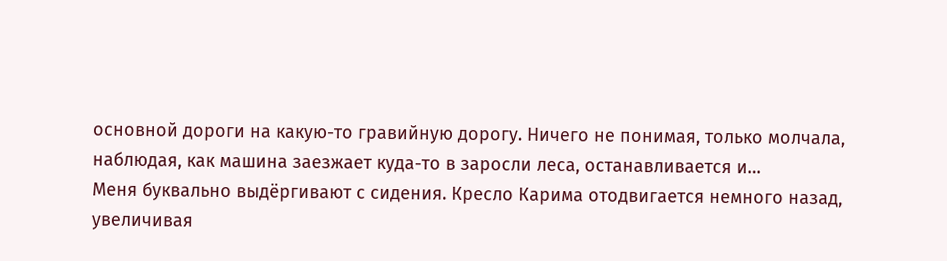основной дороги на какую-то гравийную дорогу. Ничего не понимая, только молчала, наблюдая, как машина заезжает куда-то в заросли леса, останавливается и…
Меня буквально выдёргивают с сидения. Кресло Карима отодвигается немного назад, увеличивая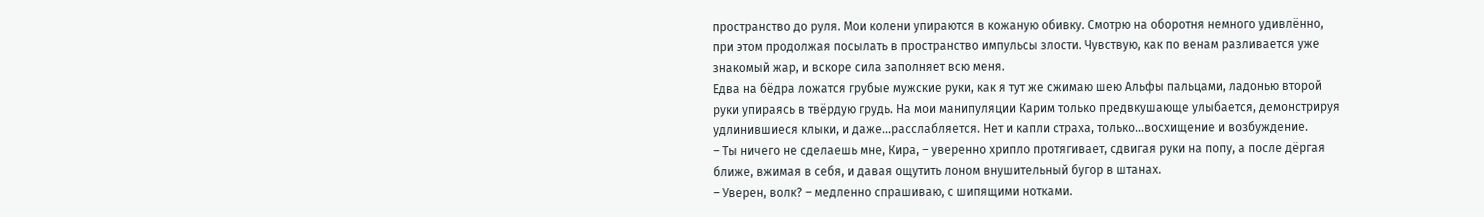пространство до руля. Мои колени упираются в кожаную обивку. Смотрю на оборотня немного удивлённо, при этом продолжая посылать в пространство импульсы злости. Чувствую, как по венам разливается уже знакомый жар, и вскоре сила заполняет всю меня.
Едва на бёдра ложатся грубые мужские руки, как я тут же сжимаю шею Альфы пальцами, ладонью второй руки упираясь в твёрдую грудь. На мои манипуляции Карим только предвкушающе улыбается, демонстрируя удлинившиеся клыки, и даже…расслабляется. Нет и капли страха, только…восхищение и возбуждение.
– Ты ничего не сделаешь мне, Кира, – уверенно хрипло протягивает, сдвигая руки на попу, а после дёргая ближе, вжимая в себя, и давая ощутить лоном внушительный бугор в штанах.
– Уверен, волк? – медленно спрашиваю, с шипящими нотками.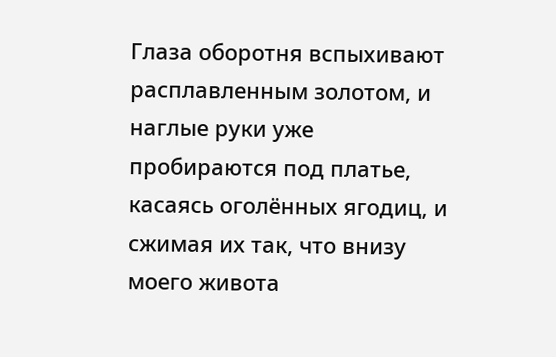Глаза оборотня вспыхивают расплавленным золотом, и наглые руки уже пробираются под платье, касаясь оголённых ягодиц, и сжимая их так, что внизу моего живота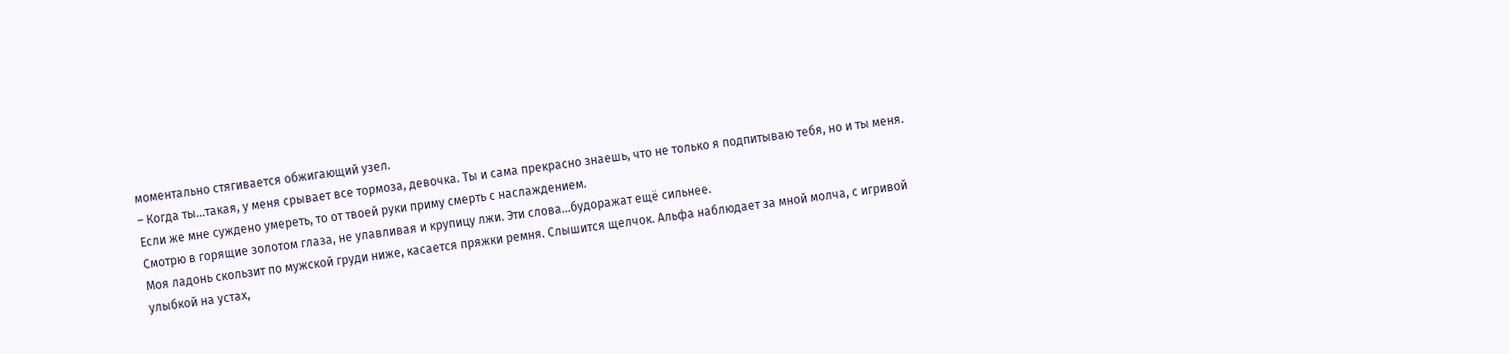моментально стягивается обжигающий узел.
– Когда ты…такая, у меня срывает все тормоза, девочка. Ты и сама прекрасно знаешь, что не только я подпитываю тебя, но и ты меня. Если же мне суждено умереть, то от твоей руки приму смерть с наслаждением.
Смотрю в горящие золотом глаза, не улавливая и крупицу лжи. Эти слова…будоражат ещё сильнее.
Моя ладонь скользит по мужской груди ниже, касается пряжки ремня. Слышится щелчок. Альфа наблюдает за мной молча, с игривой улыбкой на устах,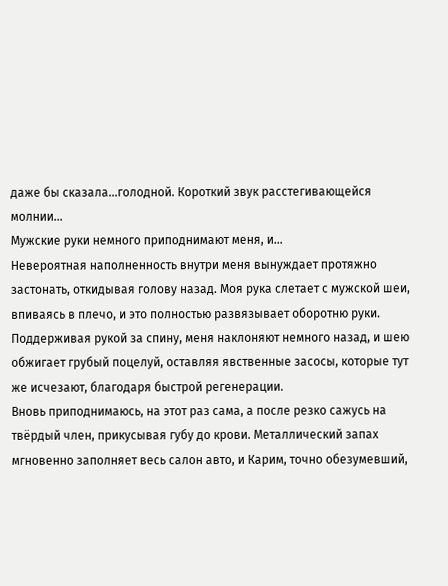даже бы сказала…голодной. Короткий звук расстегивающейся молнии…
Мужские руки немного приподнимают меня, и…
Невероятная наполненность внутри меня вынуждает протяжно застонать, откидывая голову назад. Моя рука слетает с мужской шеи, впиваясь в плечо, и это полностью развязывает оборотню руки. Поддерживая рукой за спину, меня наклоняют немного назад, и шею обжигает грубый поцелуй, оставляя явственные засосы, которые тут же исчезают, благодаря быстрой регенерации.
Вновь приподнимаюсь, на этот раз сама, а после резко сажусь на твёрдый член, прикусывая губу до крови. Металлический запах мгновенно заполняет весь салон авто, и Карим, точно обезумевший,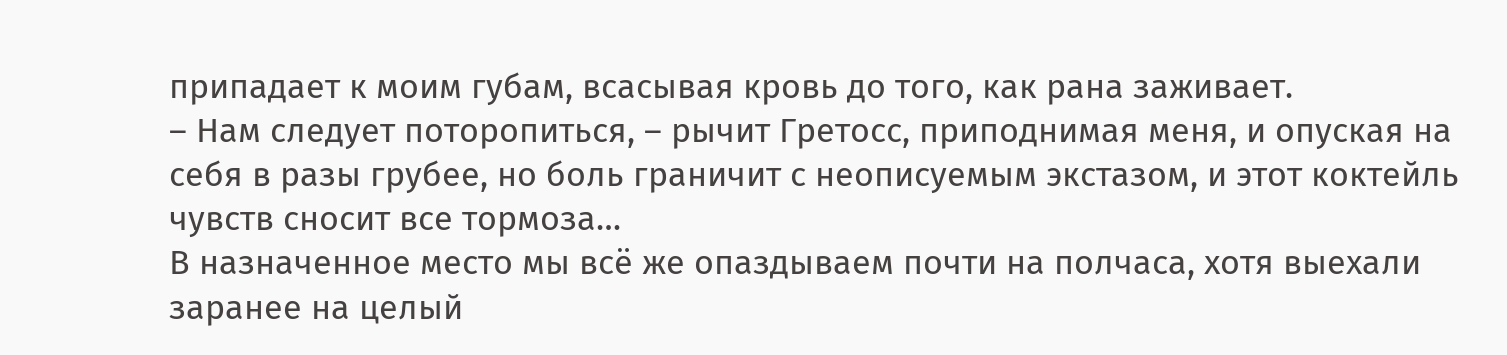припадает к моим губам, всасывая кровь до того, как рана заживает.
– Нам следует поторопиться, – рычит Гретосс, приподнимая меня, и опуская на себя в разы грубее, но боль граничит с неописуемым экстазом, и этот коктейль чувств сносит все тормоза…
В назначенное место мы всё же опаздываем почти на полчаса, хотя выехали заранее на целый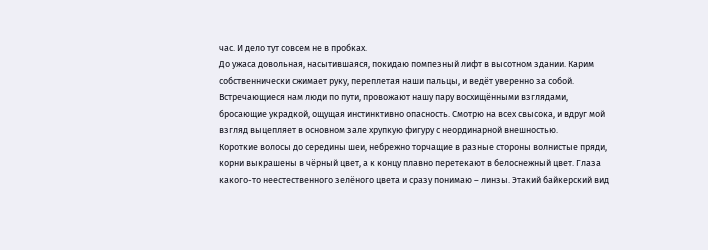час. И дело тут совсем не в пробках.
До ужаса довольная, насытившаяся, покидаю помпезный лифт в высотном здании. Карим собственнически сжимает руку, переплетая наши пальцы, и ведёт уверенно за собой. Встречающиеся нам люди по пути, провожают нашу пару восхищёнными взглядами, бросающие украдкой, ощущая инстинктивно опасность. Смотрю на всех свысока, и вдруг мой взгляд выцепляет в основном зале хрупкую фигуру с неординарной внешностью.
Короткие волосы до середины шеи, небрежно торчащие в разные стороны волнистые пряди, корни выкрашены в чёрный цвет, а к концу плавно перетекают в белоснежный цвет. Глаза какого-то неестественного зелёного цвета и сразу понимаю – линзы. Этакий байкерский вид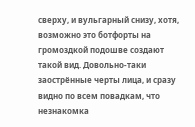сверху, и вульгарный снизу, хотя, возможно это ботфорты на громоздкой подошве создают такой вид. Довольно-таки заострённые черты лица, и сразу видно по всем повадкам, что незнакомка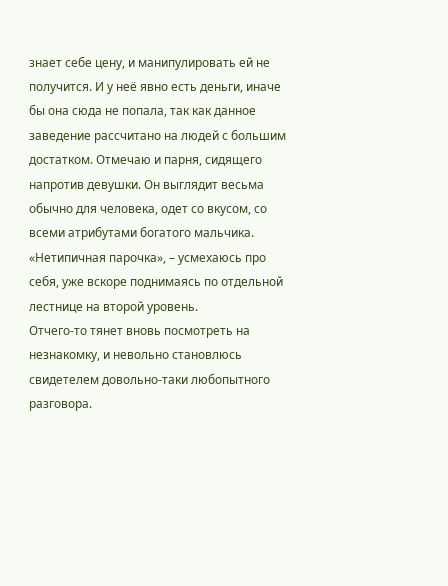знает себе цену, и манипулировать ей не получится. И у неё явно есть деньги, иначе бы она сюда не попала, так как данное заведение рассчитано на людей с большим достатком. Отмечаю и парня, сидящего напротив девушки. Он выглядит весьма обычно для человека, одет со вкусом, со всеми атрибутами богатого мальчика.
«Нетипичная парочка», – усмехаюсь про себя, уже вскоре поднимаясь по отдельной лестнице на второй уровень.
Отчего-то тянет вновь посмотреть на незнакомку, и невольно становлюсь свидетелем довольно-таки любопытного разговора.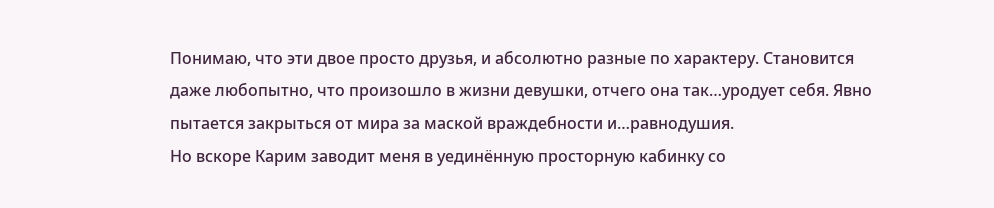Понимаю, что эти двое просто друзья, и абсолютно разные по характеру. Становится даже любопытно, что произошло в жизни девушки, отчего она так…уродует себя. Явно пытается закрыться от мира за маской враждебности и…равнодушия.
Но вскоре Карим заводит меня в уединённую просторную кабинку со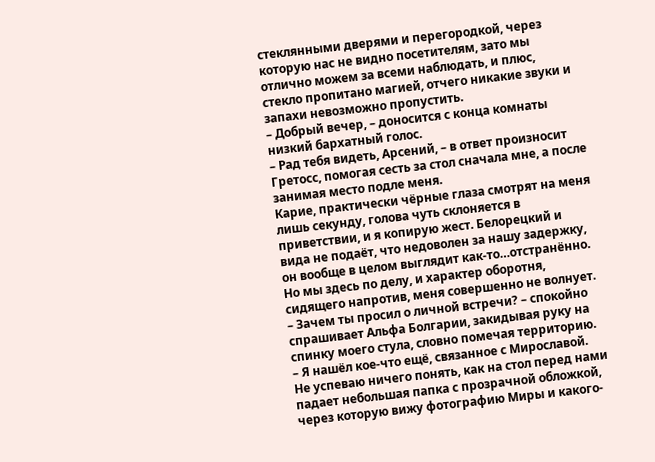стеклянными дверями и перегородкой, через которую нас не видно посетителям, зато мы отлично можем за всеми наблюдать, и плюс, стекло пропитано магией, отчего никакие звуки и запахи невозможно пропустить.
– Добрый вечер, – доносится с конца комнаты низкий бархатный голос.
– Рад тебя видеть, Арсений, – в ответ произносит Гретосс, помогая сесть за стол сначала мне, а после занимая место подле меня.
Карие, практически чёрные глаза смотрят на меня лишь секунду, голова чуть склоняется в приветствии, и я копирую жест. Белорецкий и вида не подаёт, что недоволен за нашу задержку, он вообще в целом выглядит как-то…отстранённо. Но мы здесь по делу, и характер оборотня, сидящего напротив, меня совершенно не волнует.
– Зачем ты просил о личной встречи? – спокойно спрашивает Альфа Болгарии, закидывая руку на спинку моего стула, словно помечая территорию.
– Я нашёл кое-что ещё, связанное с Мирославой.
Не успеваю ничего понять, как на стол перед нами падает небольшая папка с прозрачной обложкой, через которую вижу фотографию Миры и какого-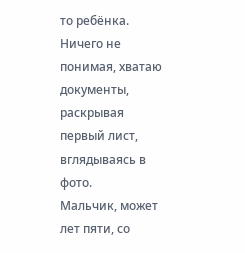то ребёнка. Ничего не понимая, хватаю документы, раскрывая первый лист, вглядываясь в фото.
Мальчик, может лет пяти, со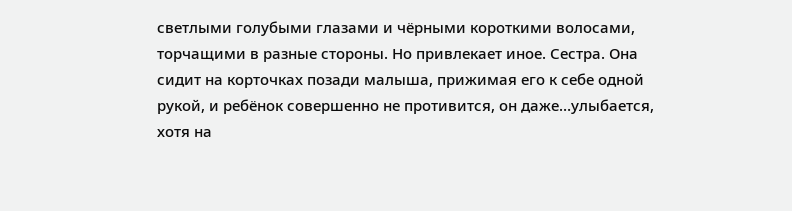светлыми голубыми глазами и чёрными короткими волосами, торчащими в разные стороны. Но привлекает иное. Сестра. Она сидит на корточках позади малыша, прижимая его к себе одной рукой, и ребёнок совершенно не противится, он даже…улыбается, хотя на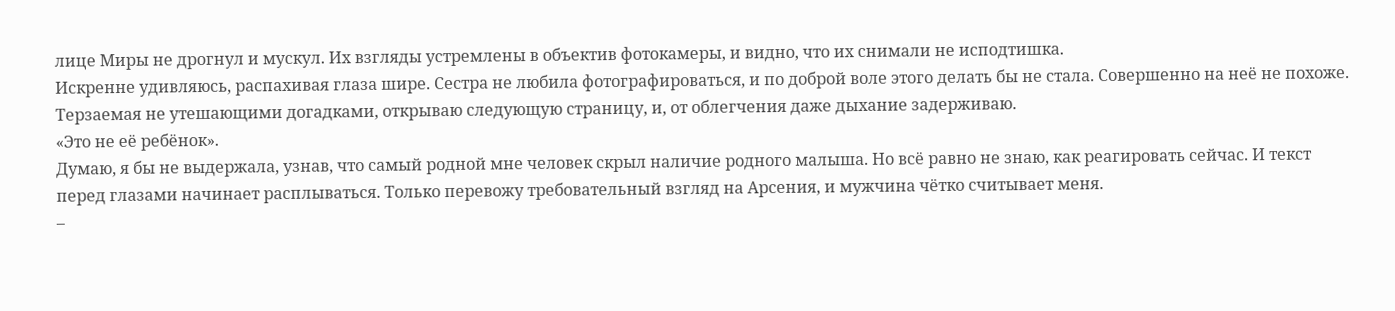лице Миры не дрогнул и мускул. Их взгляды устремлены в объектив фотокамеры, и видно, что их снимали не исподтишка.
Искренне удивляюсь, распахивая глаза шире. Сестра не любила фотографироваться, и по доброй воле этого делать бы не стала. Совершенно на неё не похоже. Терзаемая не утешающими догадками, открываю следующую страницу, и, от облегчения даже дыхание задерживаю.
«Это не её ребёнок».
Думаю, я бы не выдержала, узнав, что самый родной мне человек скрыл наличие родного малыша. Но всё равно не знаю, как реагировать сейчас. И текст перед глазами начинает расплываться. Только перевожу требовательный взгляд на Арсения, и мужчина чётко считывает меня.
–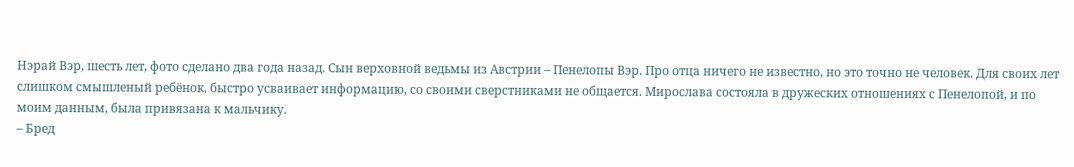Нэрай Вэр, шесть лет, фото сделано два года назад. Сын верховной ведьмы из Австрии – Пенелопы Вэр. Про отца ничего не известно, но это точно не человек. Для своих лет слишком смышленый ребёнок, быстро усваивает информацию, со своими сверстниками не общается. Мирослава состояла в дружеских отношениях с Пенелопой, и по моим данным, была привязана к мальчику.
– Бред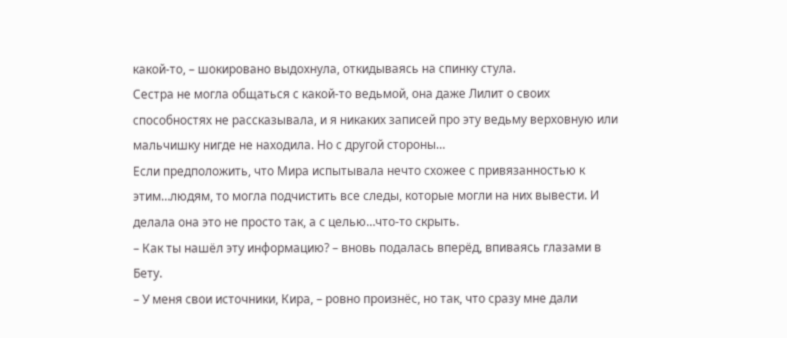какой-то, – шокировано выдохнула, откидываясь на спинку стула.
Сестра не могла общаться с какой-то ведьмой, она даже Лилит о своих способностях не рассказывала, и я никаких записей про эту ведьму верховную или мальчишку нигде не находила. Но с другой стороны…
Если предположить, что Мира испытывала нечто схожее с привязанностью к этим…людям, то могла подчистить все следы, которые могли на них вывести. И делала она это не просто так, а с целью…что-то скрыть.
– Как ты нашёл эту информацию? – вновь подалась вперёд, впиваясь глазами в Бету.
– У меня свои источники, Кира, – ровно произнёс, но так, что сразу мне дали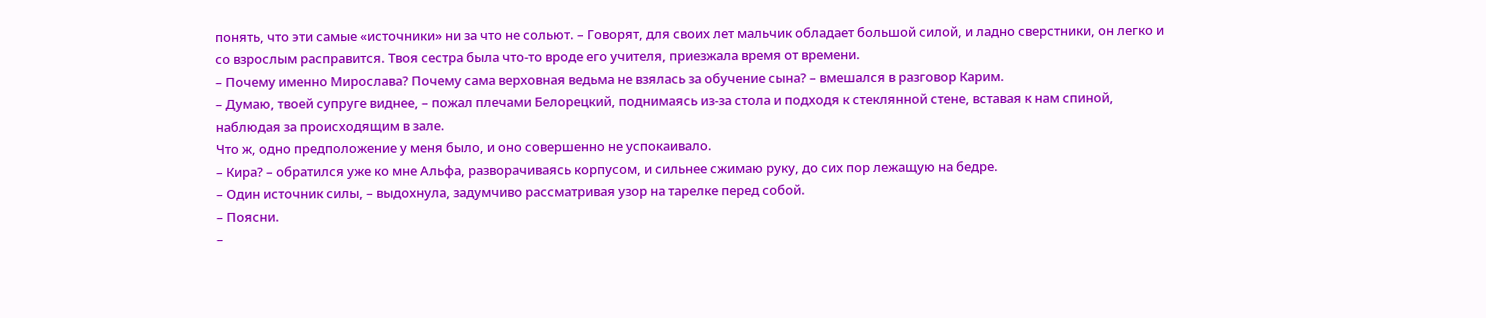понять, что эти самые «источники» ни за что не сольют. – Говорят, для своих лет мальчик обладает большой силой, и ладно сверстники, он легко и со взрослым расправится. Твоя сестра была что-то вроде его учителя, приезжала время от времени.
– Почему именно Мирослава? Почему сама верховная ведьма не взялась за обучение сына? – вмешался в разговор Карим.
– Думаю, твоей супруге виднее, – пожал плечами Белорецкий, поднимаясь из-за стола и подходя к стеклянной стене, вставая к нам спиной, наблюдая за происходящим в зале.
Что ж, одно предположение у меня было, и оно совершенно не успокаивало.
– Кира? – обратился уже ко мне Альфа, разворачиваясь корпусом, и сильнее сжимаю руку, до сих пор лежащую на бедре.
– Один источник силы, – выдохнула, задумчиво рассматривая узор на тарелке перед собой.
– Поясни.
–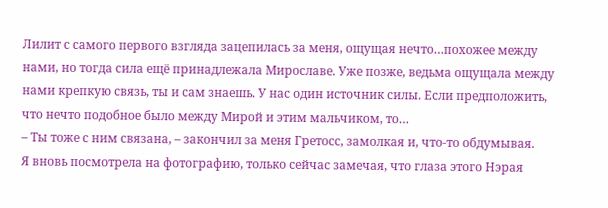Лилит с самого первого взгляда зацепилась за меня, ощущая нечто…похожее между нами, но тогда сила ещё принадлежала Мирославе. Уже позже, ведьма ощущала между нами крепкую связь, ты и сам знаешь. У нас один источник силы. Если предположить, что нечто подобное было между Мирой и этим мальчиком, то…
– Ты тоже с ним связана, – закончил за меня Гретосс, замолкая и, что-то обдумывая.
Я вновь посмотрела на фотографию, только сейчас замечая, что глаза этого Нэрая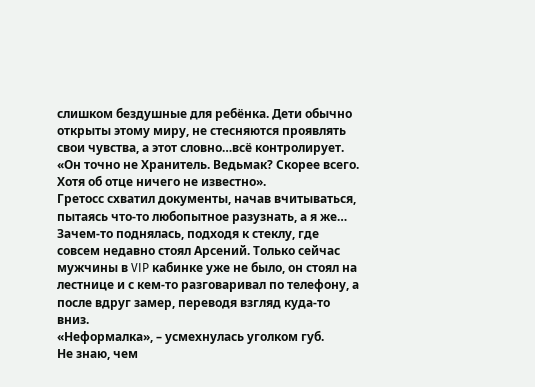слишком бездушные для ребёнка. Дети обычно открыты этому миру, не стесняются проявлять свои чувства, а этот словно…всё контролирует.
«Он точно не Хранитель. Ведьмак? Скорее всего. Хотя об отце ничего не известно».
Гретосс схватил документы, начав вчитываться, пытаясь что-то любопытное разузнать, а я же… Зачем-то поднялась, подходя к стеклу, где совсем недавно стоял Арсений. Только сейчас мужчины в VIP кабинке уже не было, он стоял на лестнице и с кем-то разговаривал по телефону, а после вдруг замер, переводя взгляд куда-то вниз.
«Неформалка», – усмехнулась уголком губ.
Не знаю, чем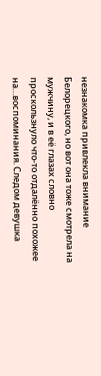незнакомка привлекла внимание Белорецкого, но вот она тоже смотрела на мужчину, и в её глазах словно проскользнуло что-то отдалённо похожее на…воспоминания. Следом девушка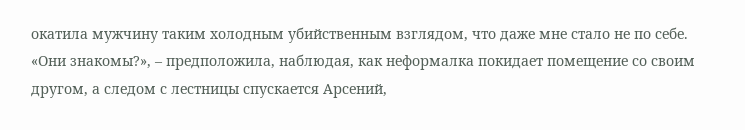окатила мужчину таким холодным убийственным взглядом, что даже мне стало не по себе.
«Они знакомы?», – предположила, наблюдая, как неформалка покидает помещение со своим другом, а следом с лестницы спускается Арсений,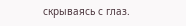скрываясь с глаз.